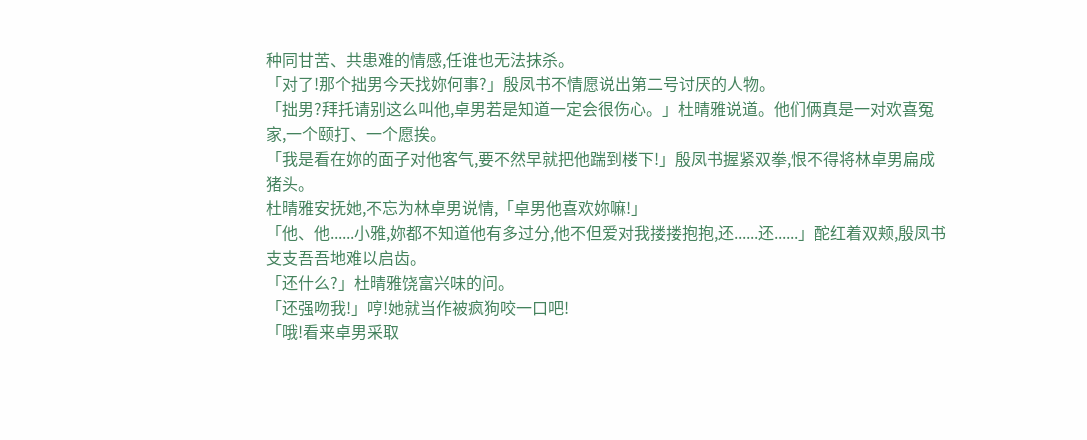种同甘苦、共患难的情感,任谁也无法抹杀。
「对了!那个拙男今天找妳何事?」殷凤书不情愿说出第二号讨厌的人物。
「拙男?拜托请别这么叫他,卓男若是知道一定会很伤心。」杜晴雅说道。他们俩真是一对欢喜冤家,一个颐打、一个愿挨。
「我是看在妳的面子对他客气,要不然早就把他踹到楼下!」殷凤书握紧双拳,恨不得将林卓男扁成猪头。
杜晴雅安抚她,不忘为林卓男说情,「卓男他喜欢妳嘛!」
「他、他......小雅,妳都不知道他有多过分,他不但爱对我搂搂抱抱,还......还......」酡红着双颊,殷凤书支支吾吾地难以启齿。
「还什么?」杜晴雅饶富兴味的问。
「还强吻我!」哼!她就当作被疯狗咬一口吧!
「哦!看来卓男采取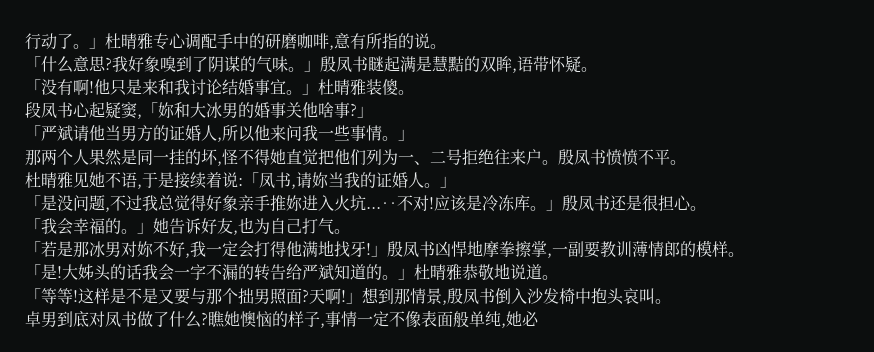行动了。」杜晴雅专心调配手中的研磨咖啡,意有所指的说。
「什么意思?我好象嗅到了阴谋的气味。」殷凤书瞇起满是慧黠的双眸,语带怀疑。
「没有啊!他只是来和我讨论结婚事宜。」杜晴雅装傻。
段凤书心起疑窦,「妳和大冰男的婚事关他啥事?」
「严斌请他当男方的证婚人,所以他来问我一些事情。」
那两个人果然是同一挂的坏,怪不得她直觉把他们列为一、二号拒绝往来户。殷凤书愤愤不平。
杜晴雅见她不语,于是接续着说:「凤书,请妳当我的证婚人。」
「是没问题,不过我总觉得好象亲手推妳进入火坑...‥不对!应该是冷冻库。」殷凤书还是很担心。
「我会幸福的。」她告诉好友,也为自己打气。
「若是那冰男对妳不好,我一定会打得他满地找牙!」殷凤书凶悍地摩拳擦掌,一副要教训薄情郎的模样。
「是!大姊头的话我会一字不漏的转告给严斌知道的。」杜晴雅恭敬地说道。
「等等!这样是不是又要与那个拙男照面?天啊!」想到那情景,殷凤书倒入沙发椅中抱头哀叫。
卓男到底对凤书做了什么?瞧她懊恼的样子,事情一定不像表面般单纯,她必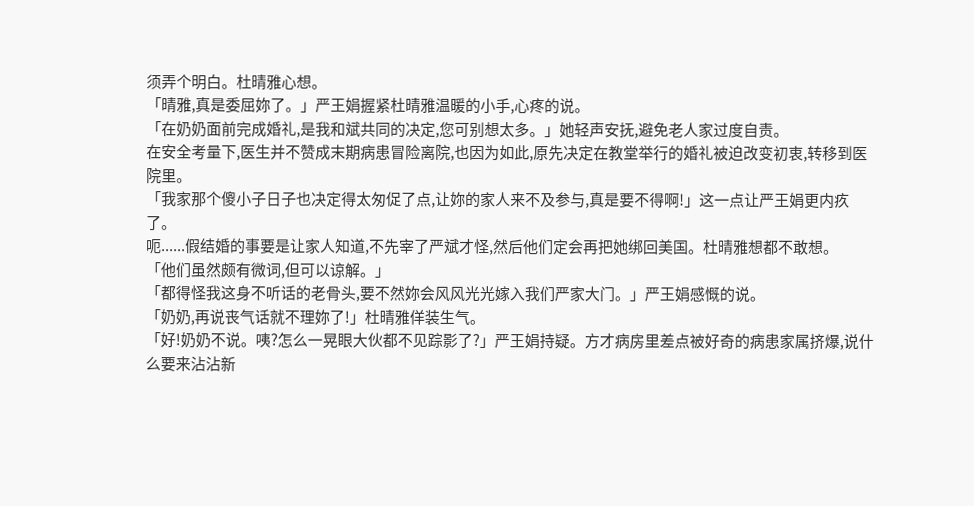须弄个明白。杜晴雅心想。
「晴雅,真是委屈妳了。」严王娟握紧杜晴雅温暖的小手,心疼的说。
「在奶奶面前完成婚礼,是我和斌共同的决定,您可别想太多。」她轻声安抚,避免老人家过度自责。
在安全考量下,医生并不赞成末期病患冒险离院,也因为如此,原先决定在教堂举行的婚礼被迫改变初衷,转移到医院里。
「我家那个傻小子日子也决定得太匆促了点,让妳的家人来不及参与,真是要不得啊!」这一点让严王娟更内疚了。
呃......假结婚的事要是让家人知道,不先宰了严斌才怪,然后他们定会再把她绑回美国。杜晴雅想都不敢想。
「他们虽然颇有微词,但可以谅解。」
「都得怪我这身不听话的老骨头,要不然妳会风风光光嫁入我们严家大门。」严王娟感慨的说。
「奶奶,再说丧气话就不理妳了!」杜晴雅佯装生气。
「好!奶奶不说。咦?怎么一晃眼大伙都不见踪影了?」严王娟持疑。方才病房里差点被好奇的病患家属挤爆,说什么要来沾沾新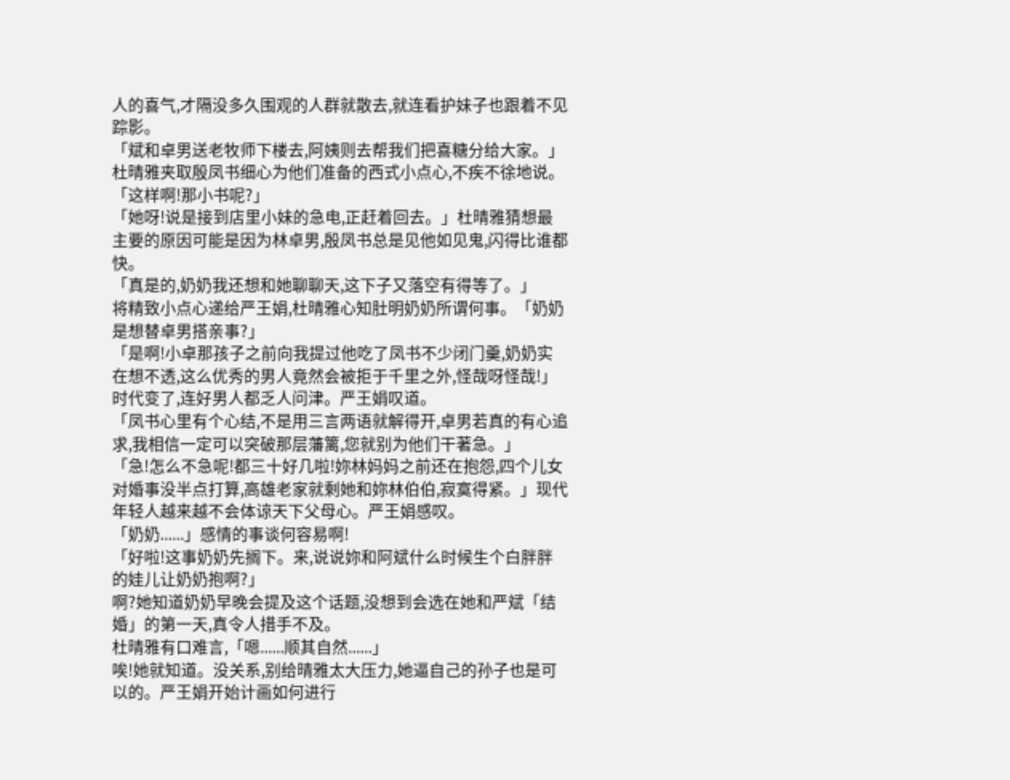人的喜气,才隔没多久围观的人群就散去,就连看护妹子也跟着不见踪影。
「斌和卓男送老牧师下楼去,阿姨则去帮我们把喜糖分给大家。」杜晴雅夹取殷凤书细心为他们准备的西式小点心,不疾不徐地说。
「这样啊!那小书呢?」
「她呀!说是接到店里小妹的急电,正赶着回去。」杜晴雅猜想最主要的原因可能是因为林卓男,殷凤书总是见他如见鬼,闪得比谁都快。
「真是的,奶奶我还想和她聊聊天,这下子又落空有得等了。」
将精致小点心递给严王娟,杜晴雅心知肚明奶奶所谓何事。「奶奶是想替卓男搭亲事?」
「是啊!小卓那孩子之前向我提过他吃了凤书不少闭门羹,奶奶实在想不透,这么优秀的男人竟然会被拒于千里之外,怪哉呀怪哉!」时代变了,连好男人都乏人问津。严王娟叹道。
「凤书心里有个心结,不是用三言两语就解得开,卓男若真的有心追求,我相信一定可以突破那层藩篱,您就别为他们干著急。」
「急!怎么不急呢!都三十好几啦!妳林妈妈之前还在抱怨,四个儿女对婚事没半点打算,高雄老家就剩她和妳林伯伯,寂寞得紧。」现代年轻人越来越不会体谅天下父母心。严王娟感叹。
「奶奶......」感情的事谈何容易啊!
「好啦!这事奶奶先搁下。来,说说妳和阿斌什么时候生个白胖胖的娃儿让奶奶抱啊?」
啊?她知道奶奶早晚会提及这个话题,没想到会选在她和严斌「结婚」的第一天,真令人措手不及。
杜晴雅有口难言,「嗯......顺其自然......」
唉!她就知道。没关系,别给晴雅太大压力,她逼自己的孙子也是可以的。严王娟开始计画如何进行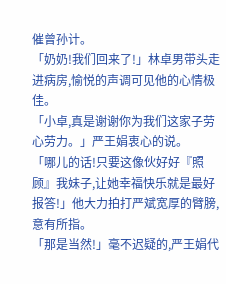催曾孙计。
「奶奶!我们回来了!」林卓男带头走进病房,愉悦的声调可见他的心情极佳。
「小卓,真是谢谢你为我们这家子劳心劳力。」严王娟衷心的说。
「哪儿的话!只要这像伙好好『照顾』我妹子,让她幸福快乐就是最好报答!」他大力拍打严斌宽厚的臂膀,意有所指。
「那是当然!」毫不迟疑的,严王娟代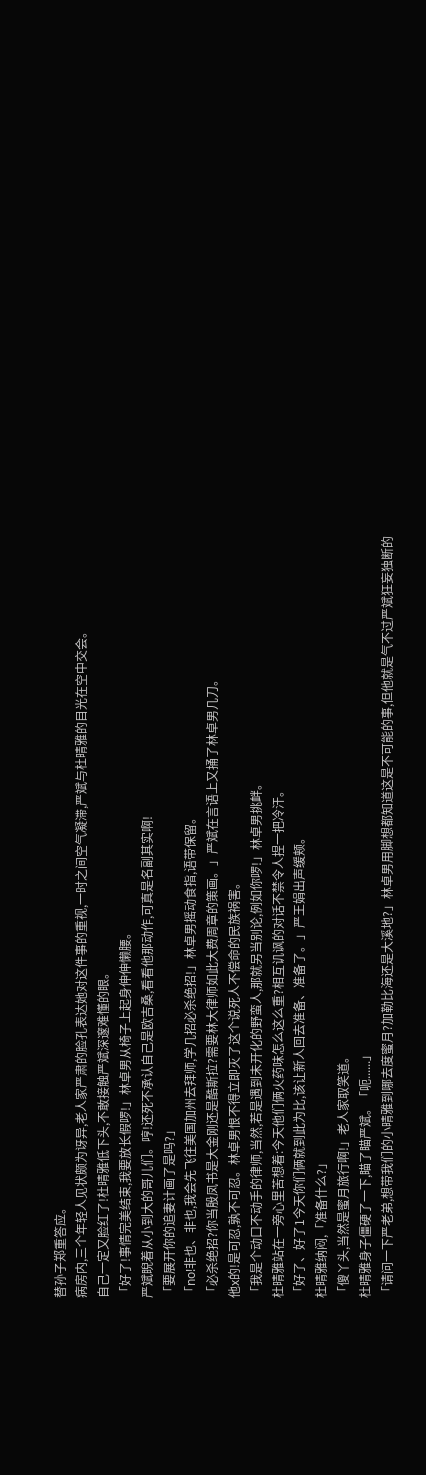替孙子郑重答应。
病房内,三个年轻人见状颇为讶异,老人家严肃的脸孔表达她对这件事的重视,一时之间空气凝滞,严斌与杜晴雅的目光在空中交会。
自己一定又脸红了!杜晴雅低下头,不敢接触严斌深邃难懂的眼。
「好了!事情完美结束,我要放长假啰!」林卓男从椅子上起身伸伸懒腰。
严斌睨着从小到大的哥儿们。哼!还死不承认自己是欧吉桑,看看他那动作,可真是名副其实啊!
「要展开你的追妻计画了是吗?」
「no!非也、非也,我会先飞往美国加州去拜师,学几招必杀绝招!」林卓男摇动食指,语带保留。
「必杀绝招?你当殷凤书是大金刚还是酷斯拉?需要林大律师如此大费周章的策画。」严斌在言语上又捅了林卓男几刀。
他x的!是可忍,孰不可忍。林卓男恨不得立即灭了这个说死人不偿命的民族祸害。
「我是个动口不动手的律师,当然,若是遇到未开化的野蛮人,那就另当别论,例如你啰!」林卓男挑衅。
杜晴雅站在一旁心里苦想着:今天他们俩火药味怎么这么重?相互讥讽的对话不禁令人捏一把冷汗。
「好了、好了1今天你们俩就到此为比,该让新人回去准备、准备了。」严王娟出声缓颊。
杜晴雅纳闷,「准备什么?」
「傻丫头,当然是蜜月旅行啊!」老人家取笑道。
杜晴雅身子僵硬了一下,瞄了瞄严斌。「呃......」
「请问一下严老弟,想带我们的小晴雅到哪去度蜜月?加勒比海还是大溪地?」林卓男用脚想都知道这是不可能的事,但他就是气不过严斌狂妄独断的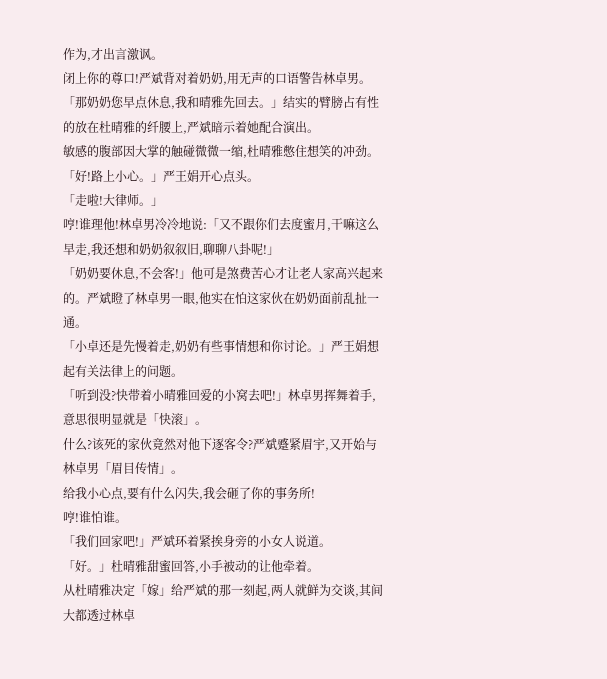作为,才出言激讽。
闭上你的尊口!严斌背对着奶奶,用无声的口语警告林卓男。
「那奶奶您早点休息,我和晴雅先回去。」结实的臂膀占有性的放在杜晴雅的纤腰上,严斌暗示着她配合演出。
敏感的腹部因大掌的触碰微微一缩,杜晴雅憋住想笑的冲劲。
「好!路上小心。」严王娟开心点头。
「走啦!大律师。」
哼!谁理他!林卓男冷冷地说:「又不跟你们去度蜜月,干嘛这么早走,我还想和奶奶叙叙旧,聊聊八卦呢!」
「奶奶要休息,不会客!」他可是煞费苦心才让老人家高兴起来的。严斌瞪了林卓男一眼,他实在怕这家伙在奶奶面前乱扯一通。
「小卓还是先慢着走,奶奶有些事情想和你讨论。」严王娟想起有关法律上的问题。
「听到没?快带着小晴雅回爱的小窝去吧!」林卓男挥舞着手,意思很明显就是「快滚」。
什么?该死的家伙竟然对他下逐客令?严斌蹙紧眉宇,又开始与林卓男「眉目传情」。
给我小心点,要有什么闪失,我会砸了你的事务所!
哼!谁怕谁。
「我们回家吧!」严斌环着紧挨身旁的小女人说道。
「好。」杜晴雅甜蜜回答,小手被动的让他牵着。
从杜晴雅决定「嫁」给严斌的那一刻起,两人就鲜为交谈,其间大都透过林卓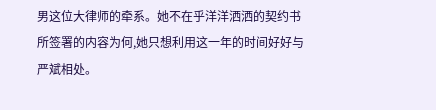男这位大律师的牵系。她不在乎洋洋洒洒的契约书所签署的内容为何,她只想利用这一年的时间好好与严斌相处。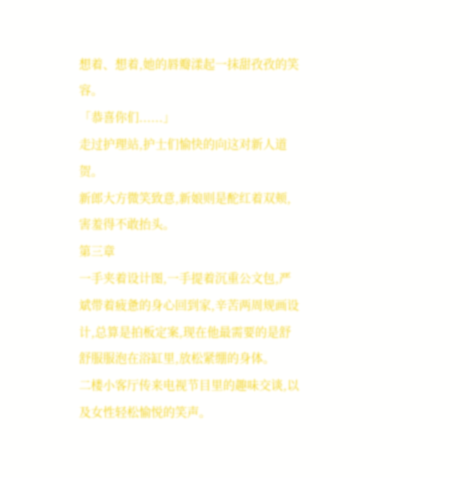想着、想着,她的唇瓣漾起一抹甜孜孜的笑容。
「恭喜你们......」
走过护理站,护士们愉快的向这对新人道贺。
新郎大方微笑致意,新娘则是酡红着双颊,害羞得不敢抬头。
第三章
一手夹着设计图,一手提着沉重公文包,严斌带着疲惫的身心回到家,辛苦两周规画设计,总算是拍板定案,现在他最需要的是舒舒服服泡在浴缸里,放松紧绷的身体。
二楼小客厅传来电视节目里的趣味交谈,以及女性轻松愉悦的笑声。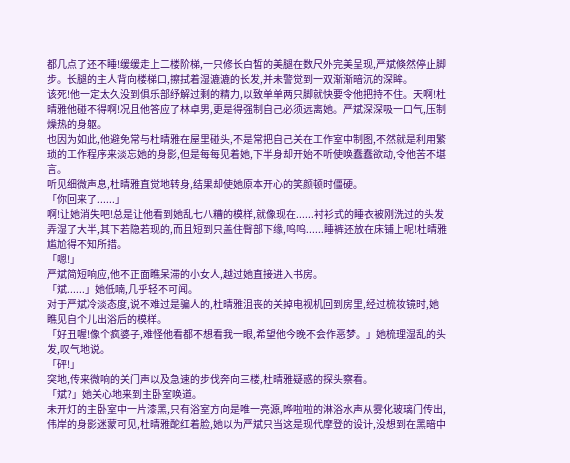都几点了还不睡!缓缓走上二楼阶梯,一只修长白皙的美腿在数尺外完美呈现,严斌倏然停止脚步。长腿的主人背向楼梯口,擦拭着湿漉漉的长发,并未警觉到一双渐渐暗沉的深眸。
该死!他一定太久没到俱乐部纾解过剩的精力,以致单单两只脚就快要令他把持不住。天啊!杜晴雅他碰不得啊!况且他答应了林卓男,更是得强制自己必须远离她。严斌深深吸一口气,压制燥热的身躯。
也因为如此,他避免常与杜晴雅在屋里碰头,不是常把自己关在工作室中制图,不然就是利用繁琐的工作程序来淡忘她的身影,但是每每见着她,下半身却开始不听使唤蠢蠢欲动,令他苦不堪言。
听见细微声息,杜晴雅直觉地转身,结果却使她原本开心的笑颜顿时僵硬。
「你回来了......」
啊!让她消失吧!总是让他看到她乱七八糟的模样,就像现在......衬衫式的睡衣被刚洗过的头发弄湿了大半,其下若隐若现的,而且短到只盖住臀部下缘,呜呜......睡裤还放在床铺上呢!杜晴雅尴尬得不知所措。
「嗯!」
严斌简短响应,他不正面瞧呆滞的小女人,越过她直接进入书房。
「斌......」她低喃,几乎轻不可闻。
对于严斌冷淡态度,说不难过是骗人的,杜晴雅沮丧的关掉电视机回到房里,经过梳妆镜时,她瞧见自个儿出浴后的模样。
「好丑喔!像个疯婆子,难怪他看都不想看我一眼,希望他今晚不会作恶梦。」她梳理湿乱的头发,叹气地说。
「砰!」
突地,传来微响的关门声以及急速的步伐奔向三楼,杜晴雅疑惑的探头察看。
「斌?」她关心地来到主卧室唤道。
未开灯的主卧室中一片漆黑,只有浴室方向是唯一亮源,哗啦啦的淋浴水声从雾化玻璃门传出,伟岸的身影迷蒙可见,杜晴雅酡红着脸,她以为严斌只当这是现代摩登的设计,没想到在黑暗中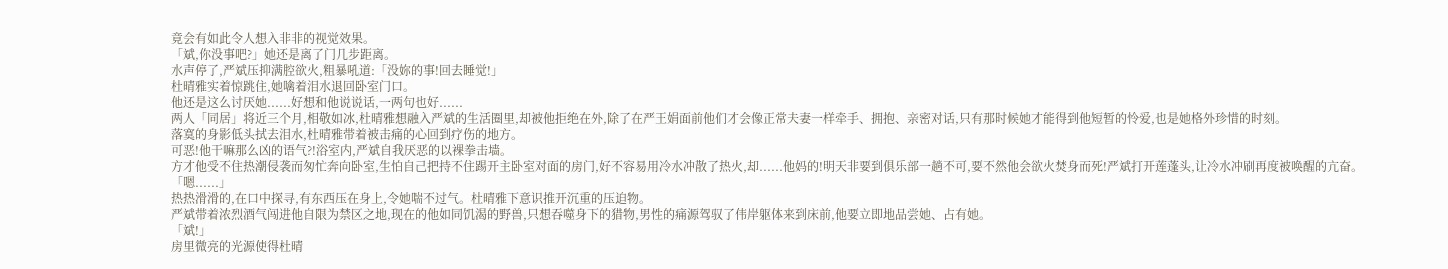竟会有如此令人想入非非的视觉效果。
「斌,你没事吧?」她还是离了门几步距离。
水声停了,严斌压抑满腔欲火,粗暴吼道:「没妳的事!回去睡觉!」
杜晴雅实着惊跳住,她噙着泪水退回卧室门口。
他还是这么讨厌她......好想和他说说话,一两句也好......
两人「同居」将近三个月,相敬如冰,杜晴雅想融入严斌的生活圈里,却被他拒绝在外,除了在严王娟面前他们才会像正常夫妻一样牵手、拥抱、亲密对话,只有那时候她才能得到他短暂的怜爱,也是她格外珍惜的时刻。
落寞的身影低头拭去泪水,杜晴雅带着被击痛的心回到疗伤的地方。
可恶!他干嘛那么凶的语气?!浴室内,严斌自我厌恶的以裸拳击墙。
方才他受不住热潮侵袭而匆忙奔向卧室,生怕自己把持不住踢开主卧室对面的房门,好不容易用冷水冲散了热火,却......他妈的!明天非要到俱乐部一趟不可,要不然他会欲火焚身而死!严斌打开莲蓬头,让冷水冲刷再度被唤醒的亢奋。
「嗯......」
热热滑滑的,在口中探寻,有东西压在身上,令她喘不过气。杜晴雅下意识推开沉重的压迫物。
严斌带着浓烈酒气闯进他自限为禁区之地,现在的他如同饥渴的野兽,只想吞噬身下的猎物,男性的痛源驾驭了伟岸躯体来到床前,他要立即地品尝她、占有她。
「斌!」
房里微亮的光源使得杜晴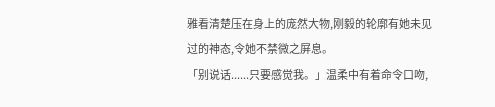雅看清楚压在身上的庞然大物,刚毅的轮廓有她未见过的神态,令她不禁微之屏息。
「别说话......只要感觉我。」温柔中有着命令口吻,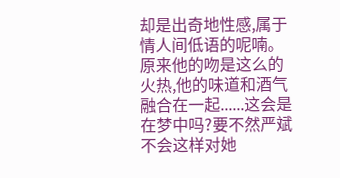却是出奇地性感,属于情人间低语的呢喃。
原来他的吻是这么的火热,他的味道和酒气融合在一起......这会是在梦中吗?要不然严斌不会这样对她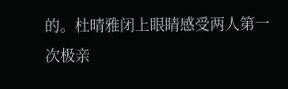的。杜晴雅闭上眼睛感受两人第一次极亲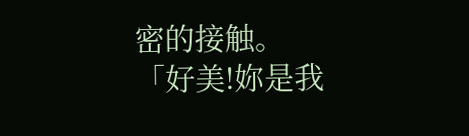密的接触。
「好美!妳是我